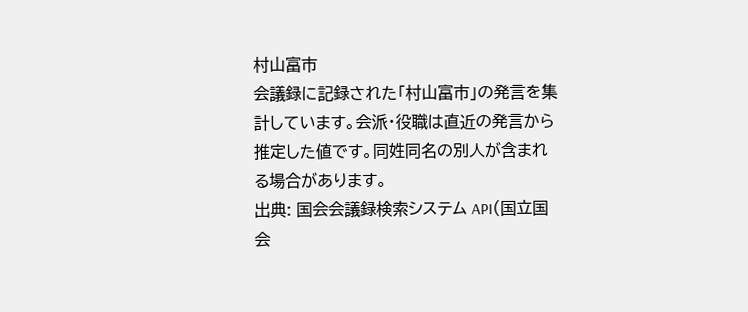村山富市
会議録に記録された「村山富市」の発言を集計しています。会派・役職は直近の発言から推定した値です。同姓同名の別人が含まれる場合があります。
出典: 国会会議録検索システム API(国立国会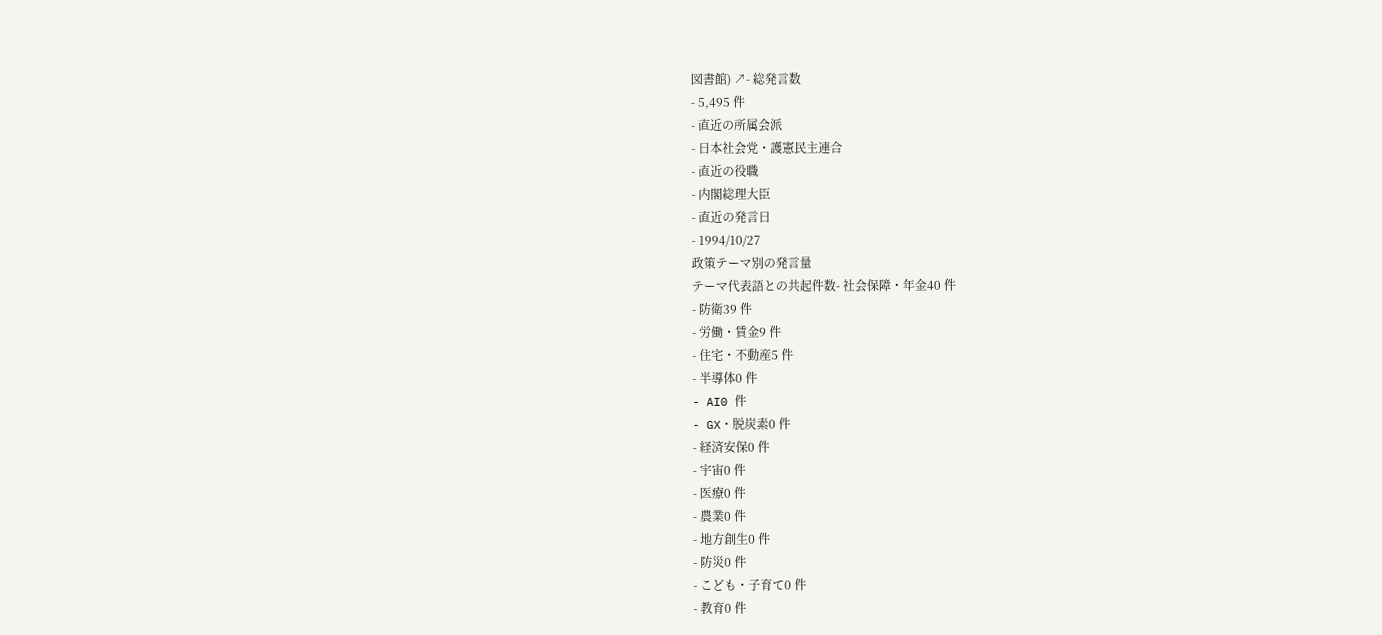図書館) ↗- 総発言数
- 5,495 件
- 直近の所属会派
- 日本社会党・護憲民主連合
- 直近の役職
- 内閣総理大臣
- 直近の発言日
- 1994/10/27
政策テーマ別の発言量
テーマ代表語との共起件数- 社会保障・年金40 件
- 防衛39 件
- 労働・賃金9 件
- 住宅・不動産5 件
- 半導体0 件
- AI0 件
- GX・脱炭素0 件
- 経済安保0 件
- 宇宙0 件
- 医療0 件
- 農業0 件
- 地方創生0 件
- 防災0 件
- こども・子育て0 件
- 教育0 件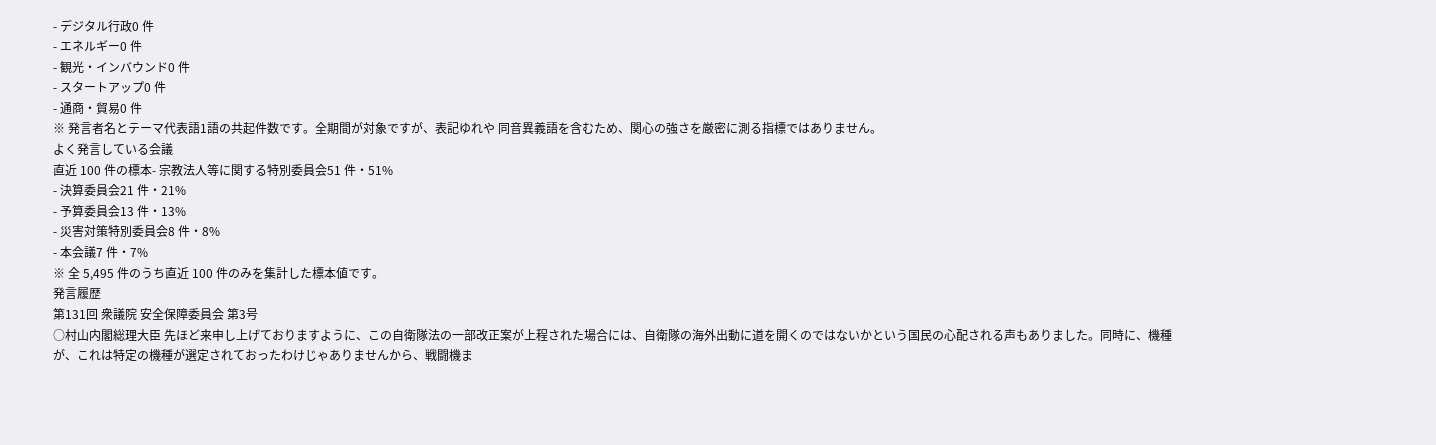- デジタル行政0 件
- エネルギー0 件
- 観光・インバウンド0 件
- スタートアップ0 件
- 通商・貿易0 件
※ 発言者名とテーマ代表語1語の共起件数です。全期間が対象ですが、表記ゆれや 同音異義語を含むため、関心の強さを厳密に測る指標ではありません。
よく発言している会議
直近 100 件の標本- 宗教法人等に関する特別委員会51 件・51%
- 決算委員会21 件・21%
- 予算委員会13 件・13%
- 災害対策特別委員会8 件・8%
- 本会議7 件・7%
※ 全 5,495 件のうち直近 100 件のみを集計した標本値です。
発言履歴
第131回 衆議院 安全保障委員会 第3号
○村山内閣総理大臣 先ほど来申し上げておりますように、この自衛隊法の一部改正案が上程された場合には、自衛隊の海外出動に道を開くのではないかという国民の心配される声もありました。同時に、機種が、これは特定の機種が選定されておったわけじゃありませんから、戦闘機ま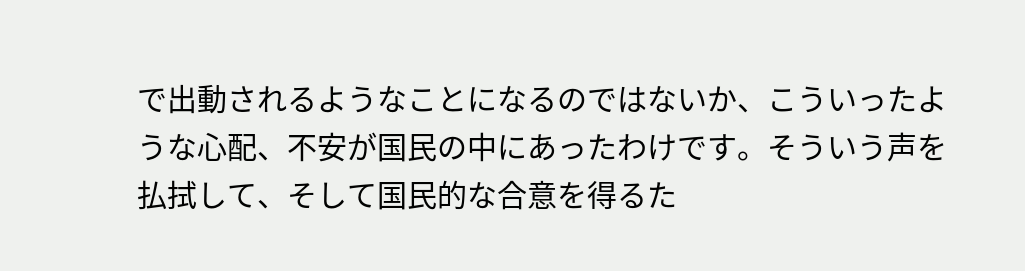で出動されるようなことになるのではないか、こういったような心配、不安が国民の中にあったわけです。そういう声を払拭して、そして国民的な合意を得るた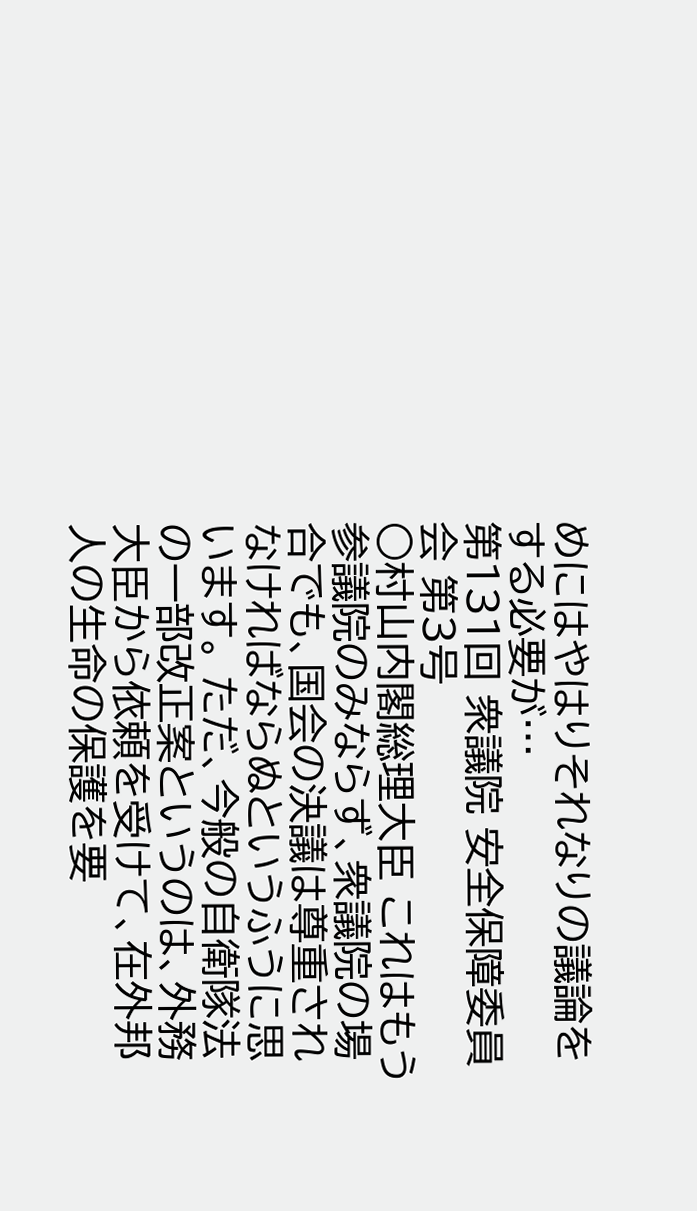めにはやはりそれなりの議論をする必要が…
第131回 衆議院 安全保障委員会 第3号
○村山内閣総理大臣 これはもう参議院のみならず、衆議院の場合でも、国会の決議は尊重されなければならぬというふうに思います。 ただ、今般の自衛隊法の一部改正案というのは、外務大臣から依頼を受けて、在外邦人の生命の保護を要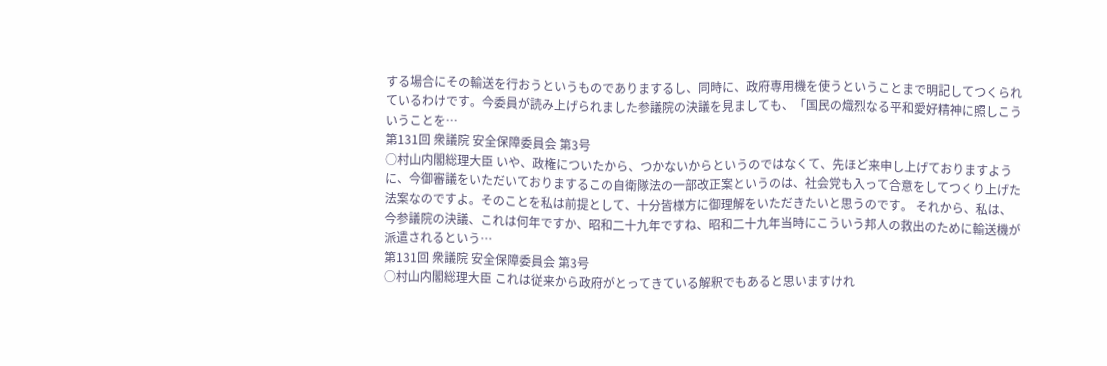する場合にその輸送を行おうというものでありまするし、同時に、政府専用機を使うということまで明記してつくられているわけです。今委員が読み上げられました参議院の決議を見ましても、「国民の熾烈なる平和愛好精神に照しこういうことを…
第131回 衆議院 安全保障委員会 第3号
○村山内閣総理大臣 いや、政権についたから、つかないからというのではなくて、先ほど来申し上げておりますように、今御審議をいただいておりまするこの自衛隊法の一部改正案というのは、社会党も入って合意をしてつくり上げた法案なのですよ。そのことを私は前提として、十分皆様方に御理解をいただきたいと思うのです。 それから、私は、今参議院の決議、これは何年ですか、昭和二十九年ですね、昭和二十九年当時にこういう邦人の救出のために輸送機が派遣されるという…
第131回 衆議院 安全保障委員会 第3号
○村山内閣総理大臣 これは従来から政府がとってきている解釈でもあると思いますけれ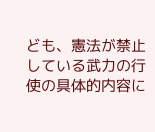ども、憲法が禁止している武力の行使の具体的内容に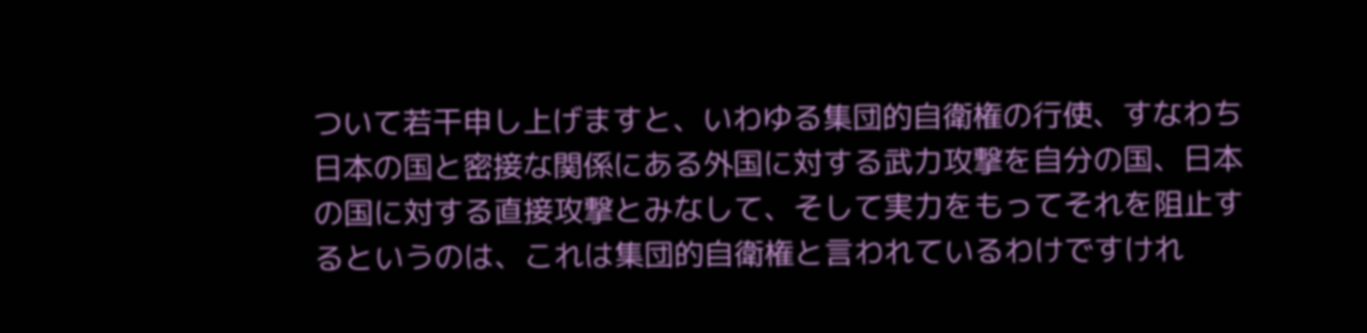ついて若干申し上げますと、いわゆる集団的自衛権の行使、すなわち日本の国と密接な関係にある外国に対する武力攻撃を自分の国、日本の国に対する直接攻撃とみなして、そして実力をもってそれを阻止するというのは、これは集団的自衛権と言われているわけですけれ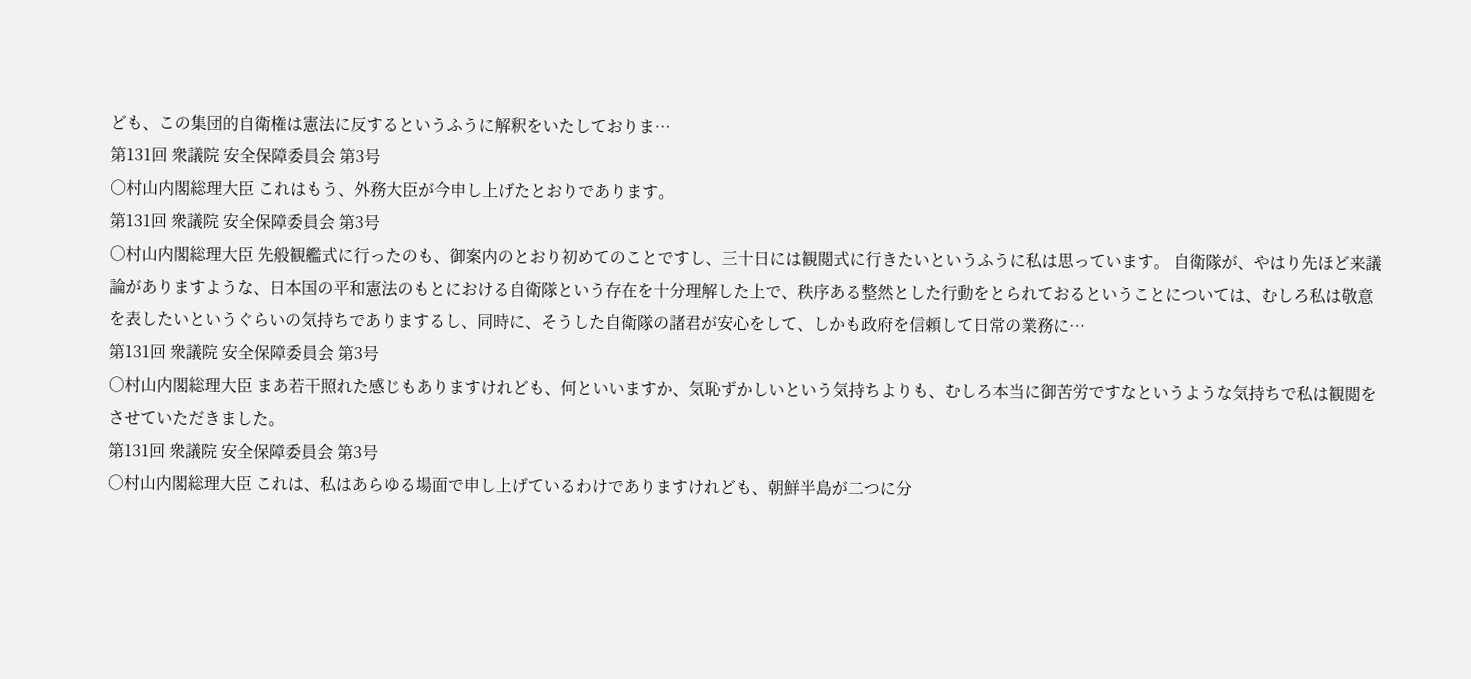ども、この集団的自衛権は憲法に反するというふうに解釈をいたしておりま…
第131回 衆議院 安全保障委員会 第3号
○村山内閣総理大臣 これはもう、外務大臣が今申し上げたとおりであります。
第131回 衆議院 安全保障委員会 第3号
○村山内閣総理大臣 先般観艦式に行ったのも、御案内のとおり初めてのことですし、三十日には観閲式に行きたいというふうに私は思っています。 自衛隊が、やはり先ほど来議論がありますような、日本国の平和憲法のもとにおける自衛隊という存在を十分理解した上で、秩序ある整然とした行動をとられておるということについては、むしろ私は敬意を表したいというぐらいの気持ちでありまするし、同時に、そうした自衛隊の諸君が安心をして、しかも政府を信頼して日常の業務に…
第131回 衆議院 安全保障委員会 第3号
○村山内閣総理大臣 まあ若干照れた感じもありますけれども、何といいますか、気恥ずかしいという気持ちよりも、むしろ本当に御苦労ですなというような気持ちで私は観閲をさせていただきました。
第131回 衆議院 安全保障委員会 第3号
○村山内閣総理大臣 これは、私はあらゆる場面で申し上げているわけでありますけれども、朝鮮半島が二つに分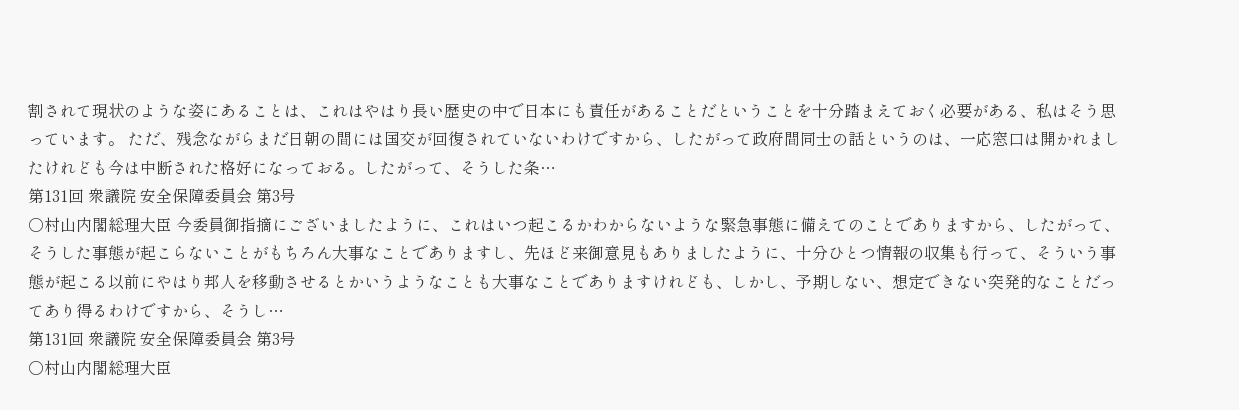割されて現状のような姿にあることは、これはやはり長い歴史の中で日本にも責任があることだということを十分踏まえておく必要がある、私はそう思っています。 ただ、残念ながらまだ日朝の間には国交が回復されていないわけですから、したがって政府間同士の話というのは、一応窓口は開かれましたけれども今は中断された格好になっておる。したがって、そうした条…
第131回 衆議院 安全保障委員会 第3号
○村山内閣総理大臣 今委員御指摘にございましたように、これはいつ起こるかわからないような緊急事態に備えてのことでありますから、したがって、そうした事態が起こらないことがもちろん大事なことでありますし、先ほど来御意見もありましたように、十分ひとつ情報の収集も行って、そういう事態が起こる以前にやはり邦人を移動させるとかいうようなことも大事なことでありますけれども、しかし、予期しない、想定できない突発的なことだってあり得るわけですから、そうし…
第131回 衆議院 安全保障委員会 第3号
○村山内閣総理大臣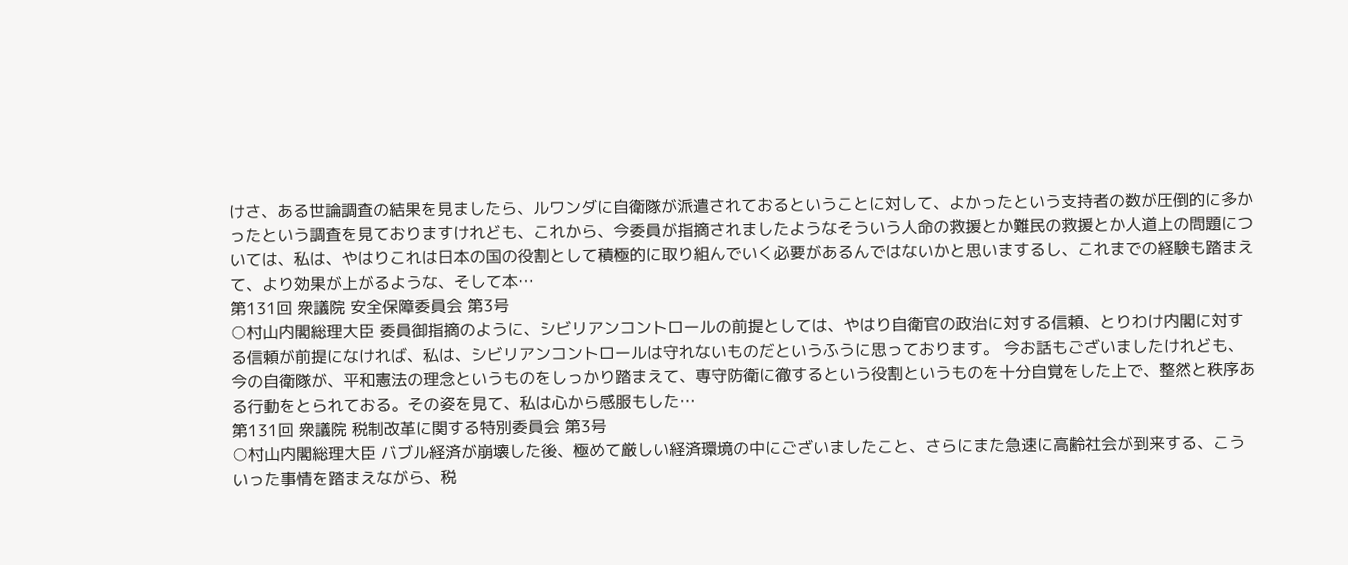けさ、ある世論調査の結果を見ましたら、ルワンダに自衛隊が派遣されておるということに対して、よかったという支持者の数が圧倒的に多かったという調査を見ておりますけれども、これから、今委員が指摘されましたようなそういう人命の救援とか難民の救援とか人道上の問題については、私は、やはりこれは日本の国の役割として積極的に取り組んでいく必要があるんではないかと思いまするし、これまでの経験も踏まえて、より効果が上がるような、そして本…
第131回 衆議院 安全保障委員会 第3号
○村山内閣総理大臣 委員御指摘のように、シビリアンコントロールの前提としては、やはり自衛官の政治に対する信頼、とりわけ内閣に対する信頼が前提になければ、私は、シビリアンコントロールは守れないものだというふうに思っております。 今お話もございましたけれども、今の自衛隊が、平和憲法の理念というものをしっかり踏まえて、専守防衛に徹するという役割というものを十分自覚をした上で、整然と秩序ある行動をとられておる。その姿を見て、私は心から感服もした…
第131回 衆議院 税制改革に関する特別委員会 第3号
○村山内閣総理大臣 バブル経済が崩壊した後、極めて厳しい経済環境の中にございましたこと、さらにまた急速に高齢社会が到来する、こういった事情を踏まえながら、税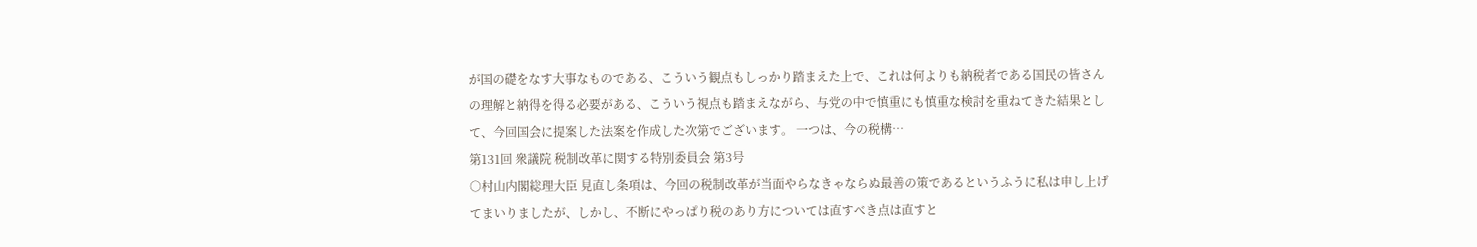が国の礎をなす大事なものである、こういう観点もしっかり踏まえた上で、これは何よりも納税者である国民の皆さんの理解と納得を得る必要がある、こういう視点も踏まえながら、与党の中で慎重にも慎重な検討を重ねてきた結果として、今回国会に提案した法案を作成した次第でございます。 一つは、今の税構…
第131回 衆議院 税制改革に関する特別委員会 第3号
○村山内閣総理大臣 見直し条項は、今回の税制改革が当面やらなきゃならぬ最善の策であるというふうに私は申し上げてまいりましたが、しかし、不断にやっぱり税のあり方については直すべき点は直すと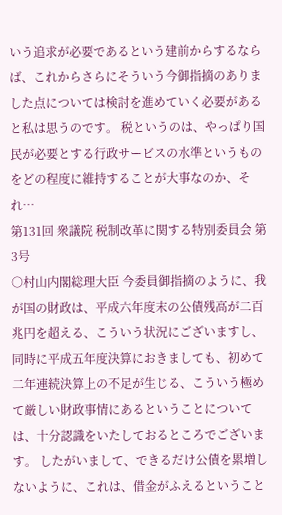いう追求が必要であるという建前からするならば、これからさらにそういう今御指摘のありました点については検討を進めていく必要があると私は思うのです。 税というのは、やっぱり国民が必要とする行政サービスの水準というものをどの程度に維持することが大事なのか、それ…
第131回 衆議院 税制改革に関する特別委員会 第3号
○村山内閣総理大臣 今委員御指摘のように、我が国の財政は、平成六年度末の公債残高が二百兆円を超える、こういう状況にございますし、同時に平成五年度決算におきましても、初めて二年連続決算上の不足が生じる、こういう極めて厳しい財政事情にあるということについては、十分認識をいたしておるところでございます。 したがいまして、できるだけ公債を累増しないように、これは、借金がふえるということ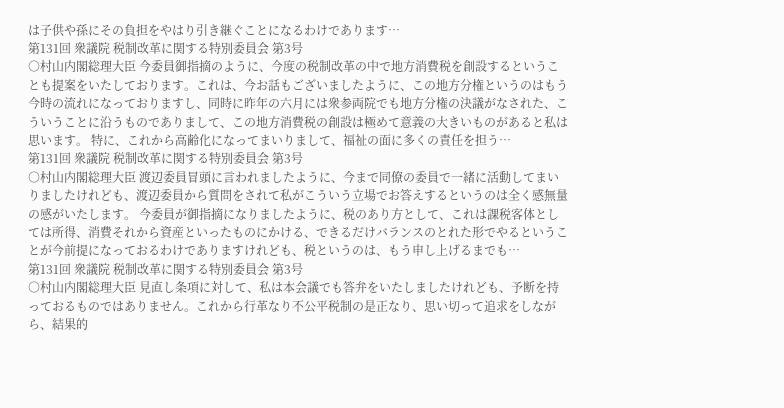は子供や孫にその負担をやはり引き継ぐことになるわけであります…
第131回 衆議院 税制改革に関する特別委員会 第3号
○村山内閣総理大臣 今委員御指摘のように、今度の税制改革の中で地方消費税を創設するということも提案をいたしております。これは、今お話もございましたように、この地方分権というのはもう今時の流れになっておりますし、同時に昨年の六月には衆参両院でも地方分権の決議がなされた、こういうことに沿うものでありまして、この地方消費税の創設は極めて意義の大きいものがあると私は思います。 特に、これから高齢化になってまいりまして、福祉の面に多くの責任を担う…
第131回 衆議院 税制改革に関する特別委員会 第3号
○村山内閣総理大臣 渡辺委員冒頭に言われましたように、今まで同僚の委員で一緒に活動してまいりましたけれども、渡辺委員から質問をされて私がこういう立場でお答えするというのは全く感無量の感がいたします。 今委員が御指摘になりましたように、税のあり方として、これは課税客体としては所得、消費それから資産といったものにかける、できるだけバランスのとれた形でやるということが今前提になっておるわけでありますけれども、税というのは、もう申し上げるまでも…
第131回 衆議院 税制改革に関する特別委員会 第3号
○村山内閣総理大臣 見直し条項に対して、私は本会議でも答弁をいたしましたけれども、予断を持っておるものではありません。これから行革なり不公平税制の是正なり、思い切って追求をしながら、結果的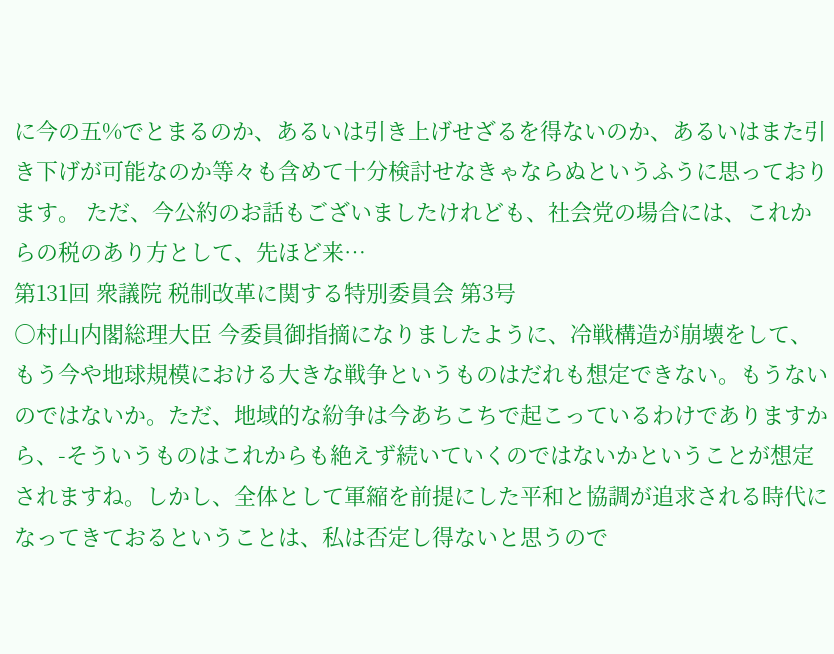に今の五%でとまるのか、あるいは引き上げせざるを得ないのか、あるいはまた引き下げが可能なのか等々も含めて十分検討せなきゃならぬというふうに思っております。 ただ、今公約のお話もございましたけれども、社会党の場合には、これからの税のあり方として、先ほど来…
第131回 衆議院 税制改革に関する特別委員会 第3号
○村山内閣総理大臣 今委員御指摘になりましたように、冷戦構造が崩壊をして、もう今や地球規模における大きな戦争というものはだれも想定できない。もうないのではないか。ただ、地域的な紛争は今あちこちで起こっているわけでありますから、-そういうものはこれからも絶えず続いていくのではないかということが想定されますね。しかし、全体として軍縮を前提にした平和と協調が追求される時代になってきておるということは、私は否定し得ないと思うので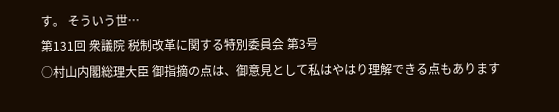す。 そういう世…
第131回 衆議院 税制改革に関する特別委員会 第3号
○村山内閣総理大臣 御指摘の点は、御意見として私はやはり理解できる点もあります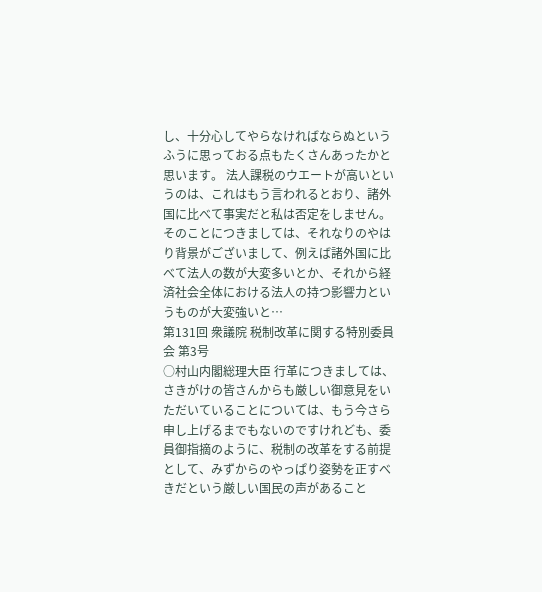し、十分心してやらなければならぬというふうに思っておる点もたくさんあったかと思います。 法人課税のウエートが高いというのは、これはもう言われるとおり、諸外国に比べて事実だと私は否定をしません。そのことにつきましては、それなりのやはり背景がございまして、例えば諸外国に比べて法人の数が大変多いとか、それから経済社会全体における法人の持つ影響力というものが大変強いと…
第131回 衆議院 税制改革に関する特別委員会 第3号
○村山内閣総理大臣 行革につきましては、さきがけの皆さんからも厳しい御意見をいただいていることについては、もう今さら申し上げるまでもないのですけれども、委員御指摘のように、税制の改革をする前提として、みずからのやっぱり姿勢を正すべきだという厳しい国民の声があること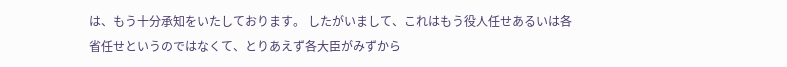は、もう十分承知をいたしております。 したがいまして、これはもう役人任せあるいは各省任せというのではなくて、とりあえず各大臣がみずから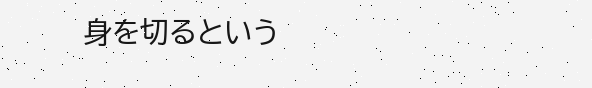身を切るという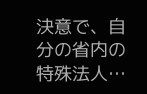決意で、自分の省内の特殊法人…